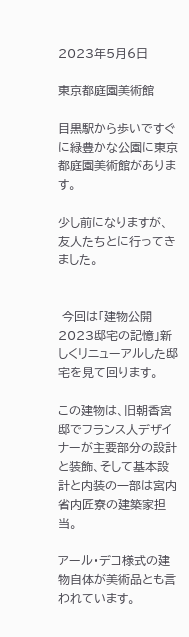2023年5月6日

東京都庭園美術館

目黒駅から歩いですぐに緑豊かな公園に東京都庭園美術館があります。

少し前になりますが、友人たちとに行ってきました。


 今回は「建物公開2023邸宅の記憶」新しくリニューアルした邸宅を見て回ります。

この建物は、旧朝香宮邸でフランス人デザイナーが主要部分の設計と装飾、そして基本設計と内装の一部は宮内省内匠寮の建築家担当。

アール・デコ様式の建物自体が美術品とも言われています。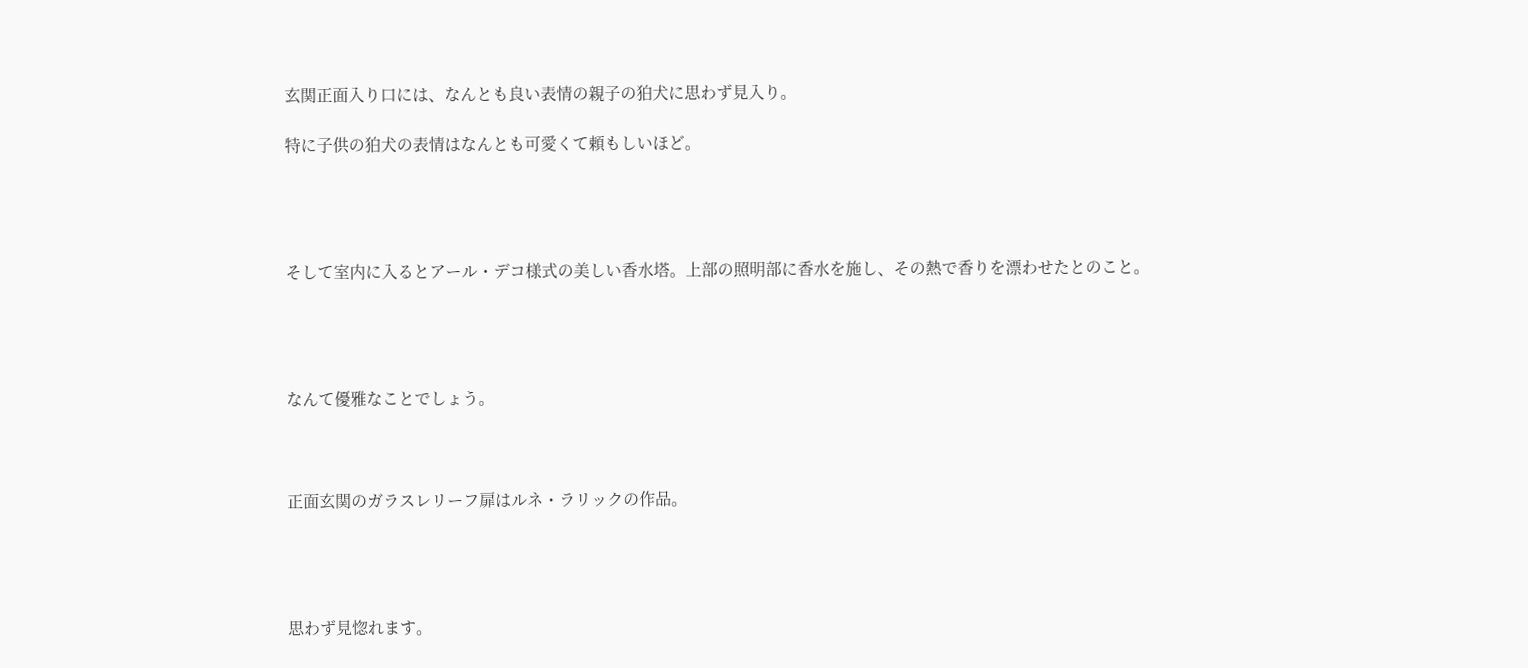玄関正面入り口には、なんとも良い表情の親子の狛犬に思わず見入り。

特に子供の狛犬の表情はなんとも可愛くて頼もしいほど。




そして室内に入るとアール・デコ様式の美しい香水塔。上部の照明部に香水を施し、その熱で香りを漂わせたとのこと。




なんて優雅なことでしょう。



正面玄関のガラスレリーフ扉はルネ・ラリックの作品。




思わず見惚れます。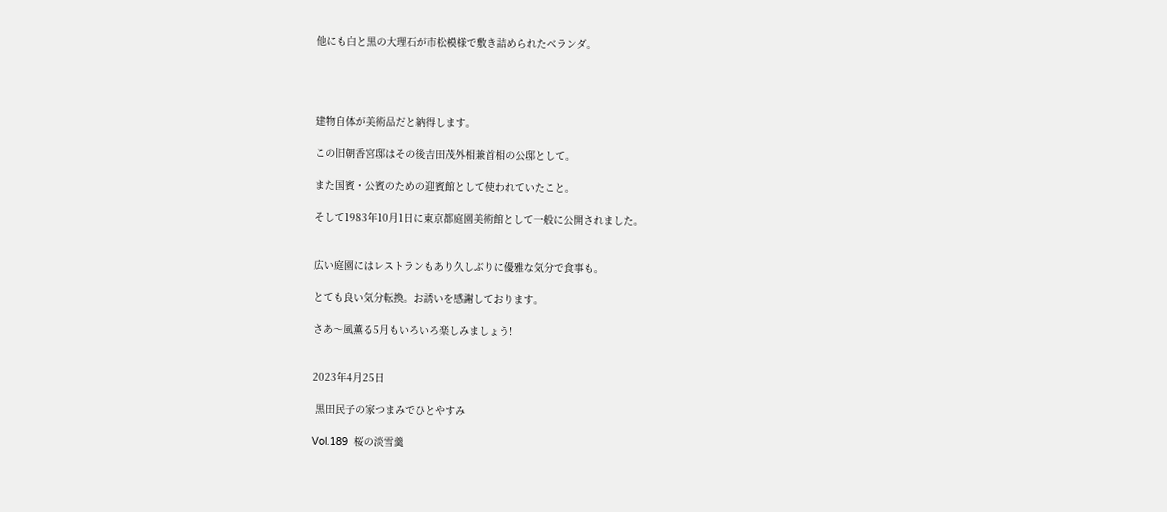他にも白と黒の大理石が市松模様で敷き詰められたベランダ。




建物自体が美術品だと納得します。

この旧朝香宮邸はその後吉田茂外相兼首相の公邸として。

また国賓・公賓のための迎賓館として使われていたこと。

そして1983年10月1日に東京都庭園美術館として一般に公開されました。


広い庭園にはレストランもあり久しぶりに優雅な気分で食事も。

とても良い気分転換。お誘いを感謝しております。

さあ〜風薫る5月もいろいろ楽しみましょう!


2023年4月25日

 黒田民子の家つまみでひとやすみ

Vol.189  桜の淡雪羹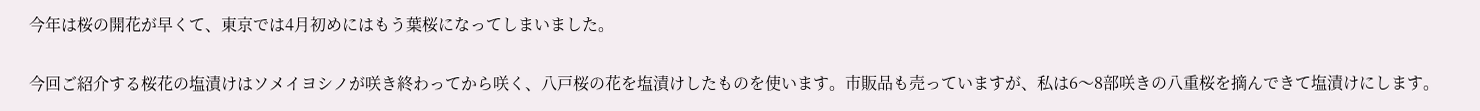今年は桜の開花が早くて、東京では4月初めにはもう葉桜になってしまいました。

今回ご紹介する桜花の塩漬けはソメイヨシノが咲き終わってから咲く、八戸桜の花を塩漬けしたものを使います。市販品も売っていますが、私は6〜8部咲きの八重桜を摘んできて塩漬けにします。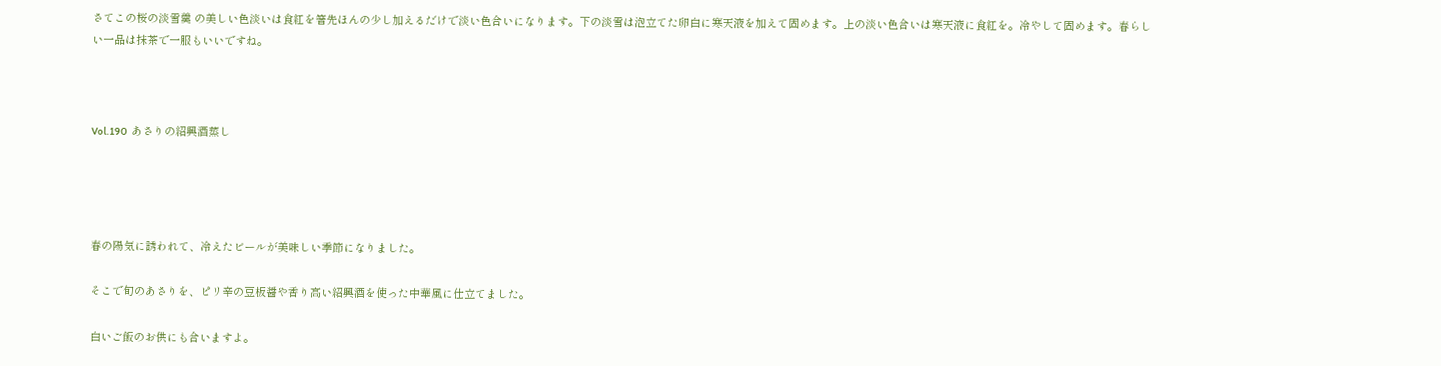さてこの桜の淡雪羹 の美しい色淡いは食紅を箸先ほんの少し加えるだけで淡い色合いになります。下の淡雪は泡立てた卵白に寒天液を加えて固めます。上の淡い色合いは寒天液に食紅を。冷やして固めます。春らしい一品は抹茶で一服もいいですね。



Vol.190  あさりの紹興酒蒸し




春の陽気に誘われて、冷えたビールが美味しい季節になりました。

そこで旬のあさりを、ピリ辛の豆板醤や香り高い紹興酒を使った中華風に仕立てました。

白いご飯のお供にも合いますよ。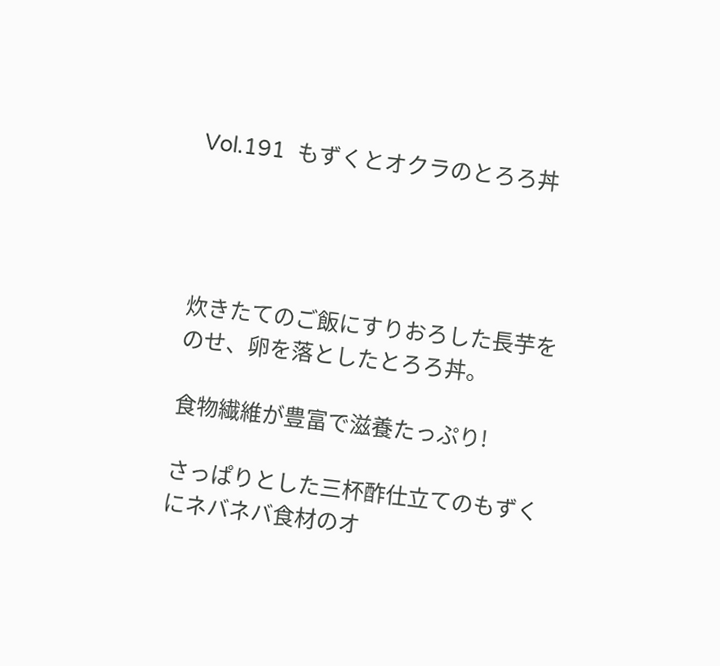Vol.191  もずくとオクラのとろろ丼




炊きたてのご飯にすりおろした長芋をのせ、卵を落としたとろろ丼。

食物繊維が豊富で滋養たっぷり!

さっぱりとした三杯酢仕立てのもずくにネバネバ食材のオ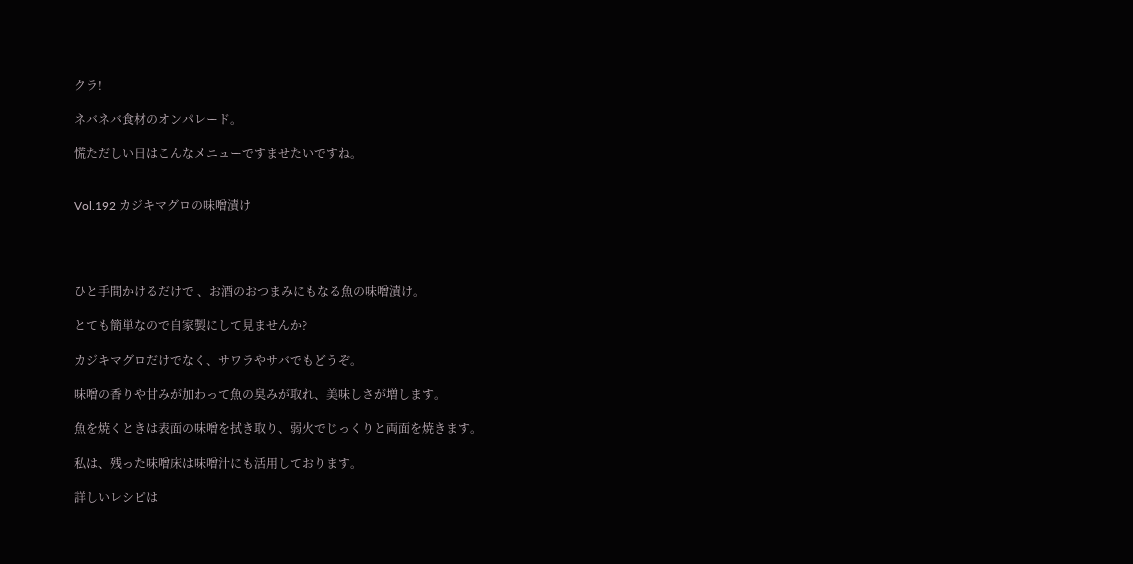クラ!

ネバネバ食材のオンパレード。

慌ただしい日はこんなメニューですませたいですね。


Vol.192 カジキマグロの味噌漬け




ひと手間かけるだけで 、お酒のおつまみにもなる魚の味噌漬け。

とても簡単なので自家製にして見ませんか?

カジキマグロだけでなく、サワラやサバでもどうぞ。

味噌の香りや甘みが加わって魚の臭みが取れ、美味しさが増します。

魚を焼くときは表面の味噌を拭き取り、弱火でじっくりと両面を焼きます。

私は、残った味噌床は味噌汁にも活用しております。

詳しいレシピは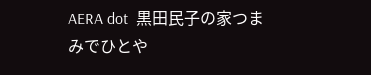AERA dot  黒田民子の家つまみでひとや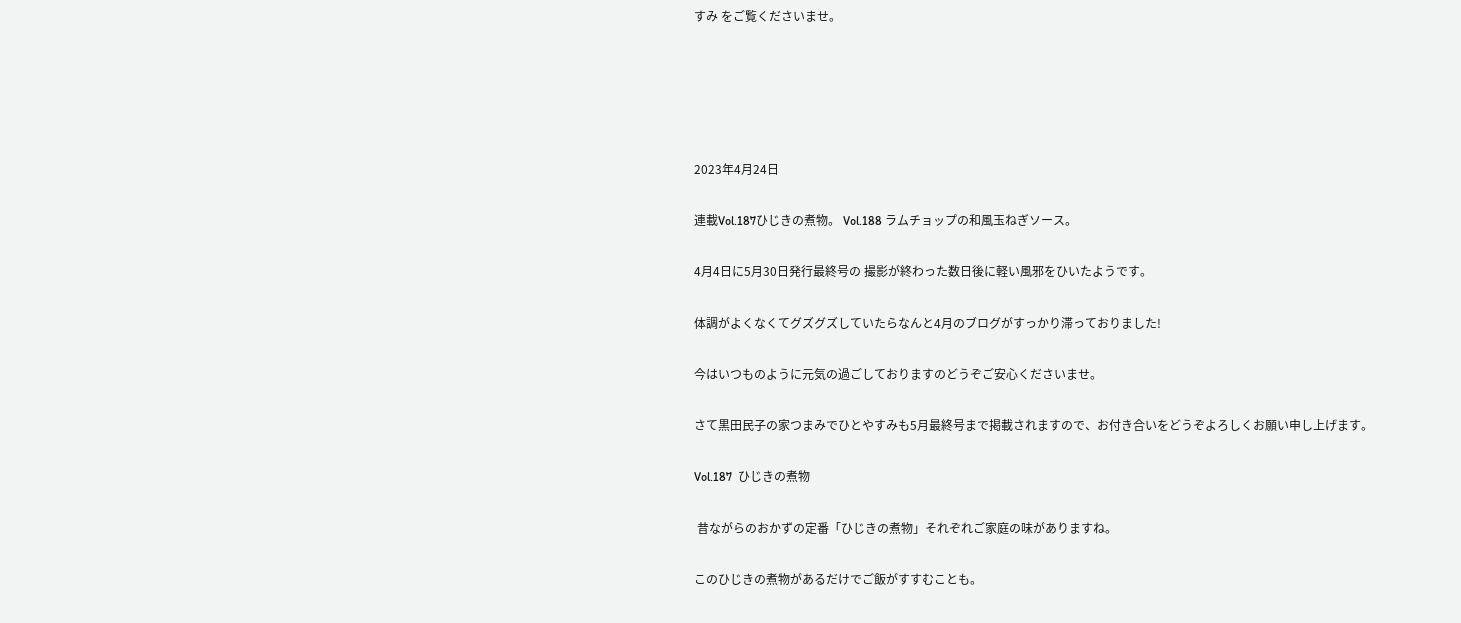すみ をご覧くださいませ。





2023年4月24日

連載Vol.187ひじきの煮物。 Vol.188 ラムチョップの和風玉ねぎソース。

4月4日に5月30日発行最終号の 撮影が終わった数日後に軽い風邪をひいたようです。

体調がよくなくてグズグズしていたらなんと4月のブログがすっかり滞っておりました!

今はいつものように元気の過ごしておりますのどうぞご安心くださいませ。

さて黒田民子の家つまみでひとやすみも5月最終号まで掲載されますので、お付き合いをどうぞよろしくお願い申し上げます。

Vol.187  ひじきの煮物

 昔ながらのおかずの定番「ひじきの煮物」それぞれご家庭の味がありますね。

このひじきの煮物があるだけでご飯がすすむことも。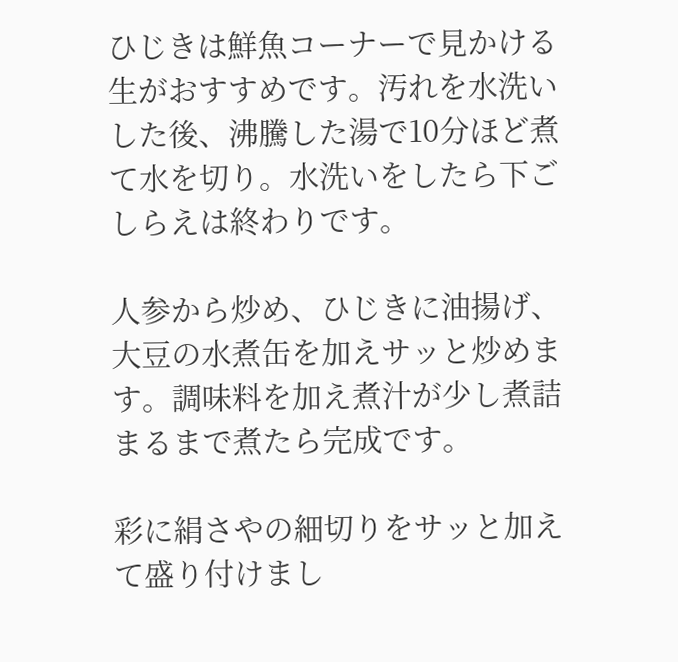ひじきは鮮魚コーナーで見かける生がおすすめです。汚れを水洗いした後、沸騰した湯で10分ほど煮て水を切り。水洗いをしたら下ごしらえは終わりです。

人参から炒め、ひじきに油揚げ、大豆の水煮缶を加えサッと炒めます。調味料を加え煮汁が少し煮詰まるまで煮たら完成です。

彩に絹さやの細切りをサッと加えて盛り付けまし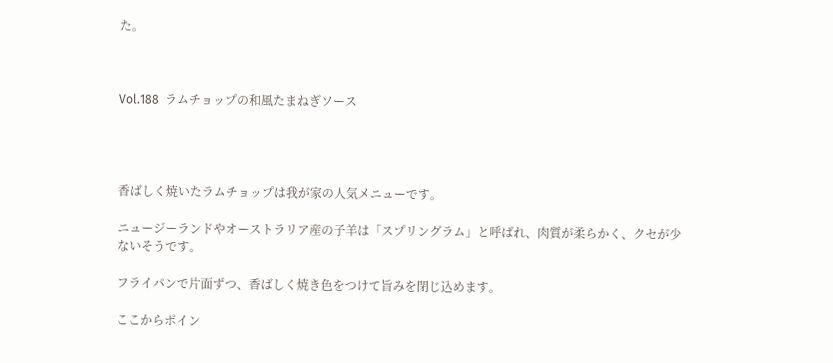た。



Vol.188  ラムチョップの和風たまねぎソース




香ばしく焼いたラムチョップは我が家の人気メニューです。

ニュージーランドやオーストラリア産の子羊は「スプリングラム」と呼ばれ、肉質が柔らかく、クセが少ないそうです。

フライパンで片面ずつ、香ばしく焼き色をつけて旨みを閉じ込めます。

ここからポイン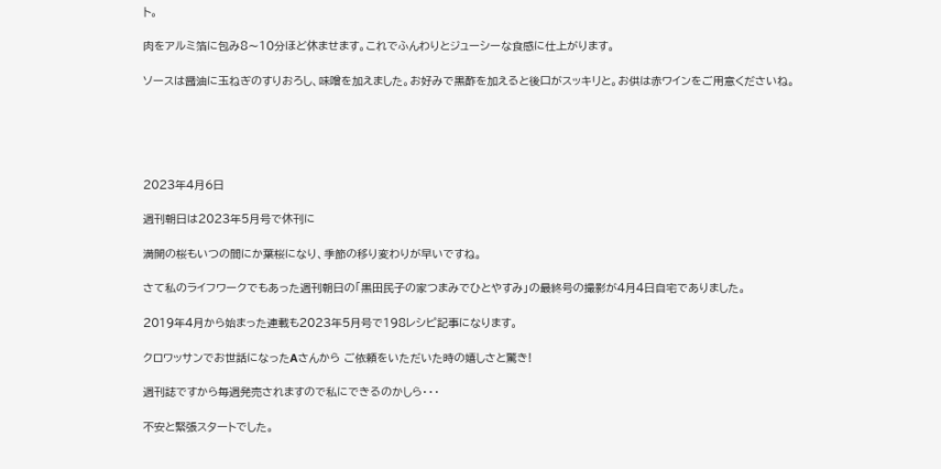ト。

肉をアルミ箔に包み8〜10分ほど休ませます。これでふんわりとジューシーな食感に仕上がります。

ソースは醤油に玉ねぎのすりおろし、味噌を加えました。お好みで黒酢を加えると後口がスッキリと。お供は赤ワインをご用意くださいね。





2023年4月6日

週刊朝日は2023年5月号で休刊に

満開の桜もいつの間にか葉桜になり、季節の移り変わりが早いですね。

さて私のライフワークでもあった週刊朝日の「黒田民子の家つまみでひとやすみ」の最終号の撮影が4月4日自宅でありました。

2019年4月から始まった連載も2023年5月号で198レシピ記事になります。

クロワッサンでお世話になったAさんから ご依頼をいただいた時の嬉しさと驚き!

週刊誌ですから毎週発売されますので私にできるのかしら・・・

不安と緊張スタートでした。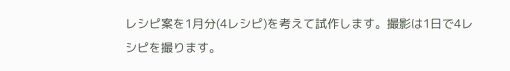レシピ案を1月分(4レシピ)を考えて試作します。撮影は1日で4レシピを撮ります。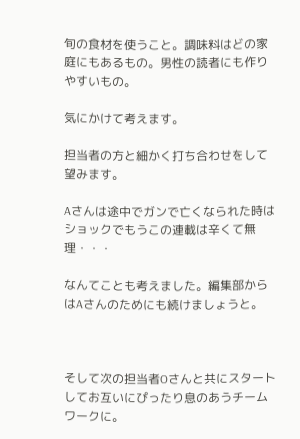旬の食材を使うこと。調味料はどの家庭にもあるもの。男性の読者にも作りやすいもの。

気にかけて考えます。

担当者の方と細かく打ち合わせをして望みます。

Aさんは途中でガンで亡くなられた時はショックでもうこの連載は辛くて無理・・・

なんてことも考えました。編集部からはAさんのためにも続けましょうと。



そして次の担当者Oさんと共にスタートしてお互いにぴったり息のあうチームワークに。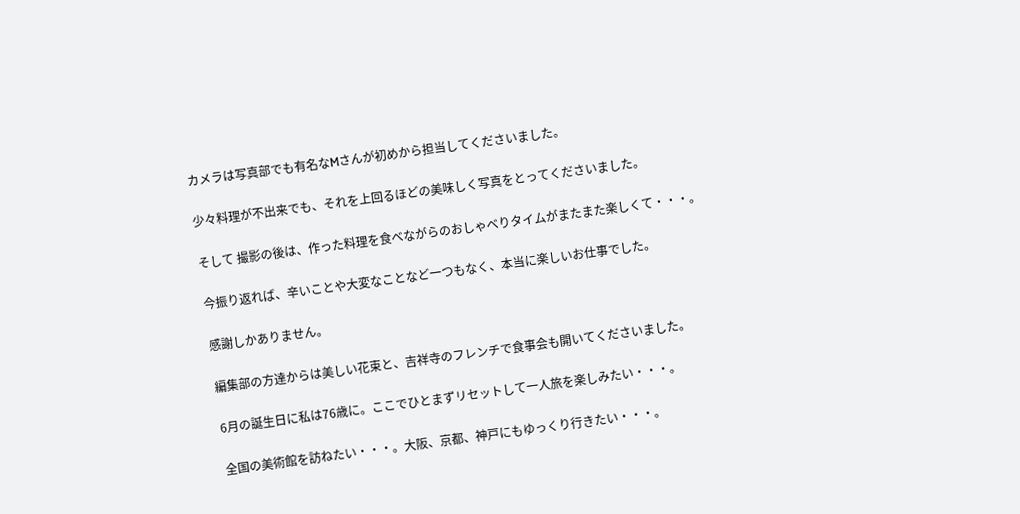カメラは写真部でも有名なMさんが初めから担当してくださいました。

少々料理が不出来でも、それを上回るほどの美味しく写真をとってくださいました。

そして 撮影の後は、作った料理を食べながらのおしゃべりタイムがまたまた楽しくて・・・。

今振り返れば、辛いことや大変なことなど一つもなく、本当に楽しいお仕事でした。

感謝しかありません。

編集部の方達からは美しい花束と、吉祥寺のフレンチで食事会も開いてくださいました。

6月の誕生日に私は76歳に。ここでひとまずリセットして一人旅を楽しみたい・・・。

全国の美術館を訪ねたい・・・。大阪、京都、神戸にもゆっくり行きたい・・・。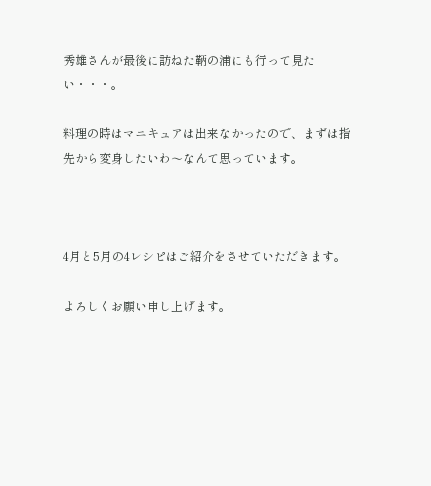秀雄さんが最後に訪ねた鞆の浦にも行って見たい・・・。

料理の時はマニキュアは出来なかったので、まずは指先から変身したいわ〜なんて思っています。



4月と5月の4レシピはご紹介をさせていただきます。

よろしくお願い申し上げます。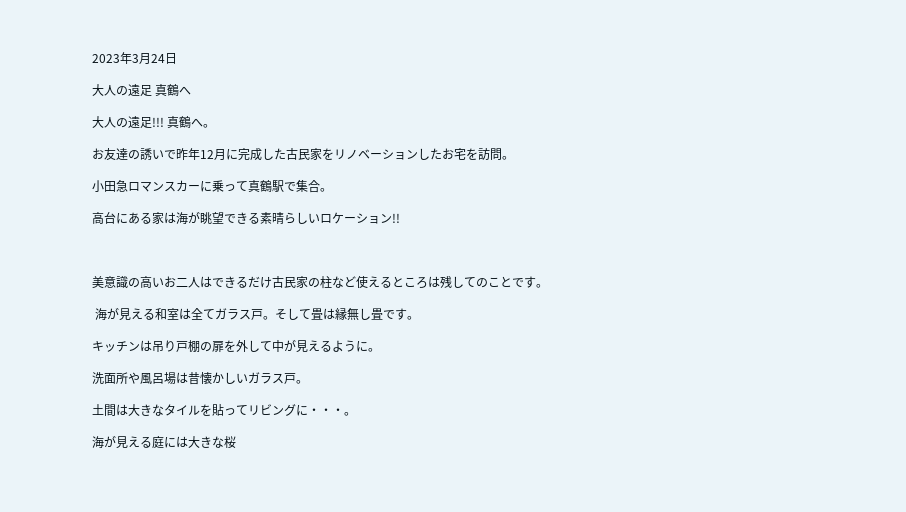2023年3月24日

大人の遠足 真鶴へ

大人の遠足!!! 真鶴へ。

お友達の誘いで昨年12月に完成した古民家をリノベーションしたお宅を訪問。

小田急ロマンスカーに乗って真鶴駅で集合。

高台にある家は海が眺望できる素晴らしいロケーション!!



美意識の高いお二人はできるだけ古民家の柱など使えるところは残してのことです。

 海が見える和室は全てガラス戸。そして畳は縁無し畳です。

キッチンは吊り戸棚の扉を外して中が見えるように。

洗面所や風呂場は昔懐かしいガラス戸。

土間は大きなタイルを貼ってリビングに・・・。

海が見える庭には大きな桜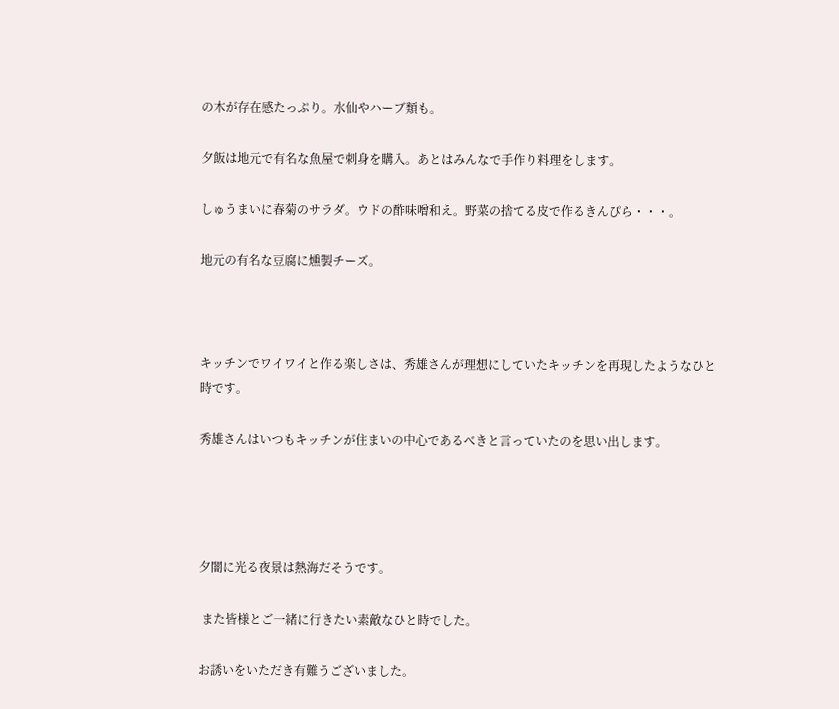の木が存在感たっぷり。水仙やハーブ類も。

夕飯は地元で有名な魚屋で刺身を購入。あとはみんなで手作り料理をします。

しゅうまいに春菊のサラダ。ウドの酢味噌和え。野菜の捨てる皮で作るきんぴら・・・。

地元の有名な豆腐に燻製チーズ。



キッチンでワイワイと作る楽しさは、秀雄さんが理想にしていたキッチンを再現したようなひと時です。

秀雄さんはいつもキッチンが住まいの中心であるべきと言っていたのを思い出します。




夕闇に光る夜景は熱海だそうです。

 また皆様とご一緒に行きたい素敵なひと時でした。

お誘いをいただき有難うございました。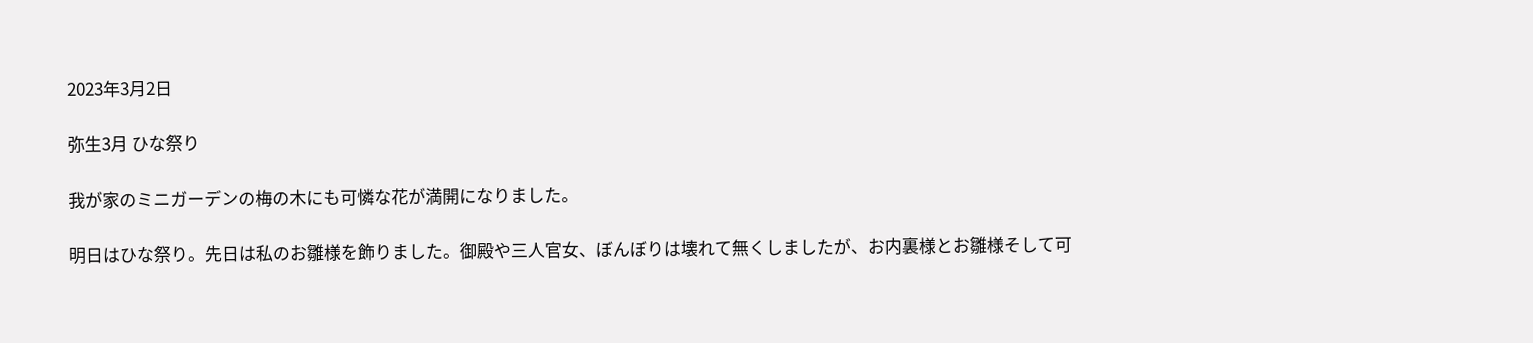2023年3月2日

弥生3月 ひな祭り

我が家のミニガーデンの梅の木にも可憐な花が満開になりました。

明日はひな祭り。先日は私のお雛様を飾りました。御殿や三人官女、ぼんぼりは壊れて無くしましたが、お内裏様とお雛様そして可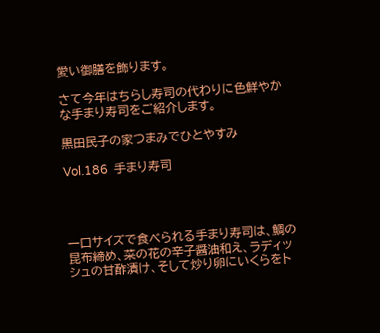愛い御膳を飾ります。

さて今年はちらし寿司の代わりに色鮮やかな手まり寿司をご紹介します。

黒田民子の家つまみでひとやすみ

Vol.186  手まり寿司




一口サイズで食べられる手まり寿司は、鯛の昆布締め、菜の花の辛子醤油和え、ラディッシュの甘酢漬け、そして炒り卵にいくらをト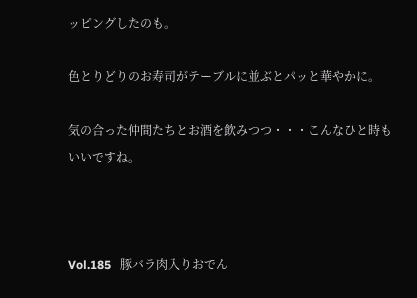ッピングしたのも。

色とりどりのお寿司がテーブルに並ぶとパッと華やかに。

気の合った仲間たちとお酒を飲みつつ・・・こんなひと時もいいですね。



Vol.185   豚バラ肉入りおでん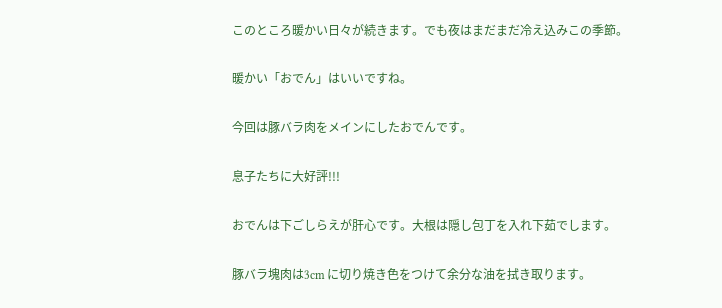このところ暖かい日々が続きます。でも夜はまだまだ冷え込みこの季節。

暖かい「おでん」はいいですね。

今回は豚バラ肉をメインにしたおでんです。

息子たちに大好評!!!

おでんは下ごしらえが肝心です。大根は隠し包丁を入れ下茹でします。

豚バラ塊肉は3cm に切り焼き色をつけて余分な油を拭き取ります。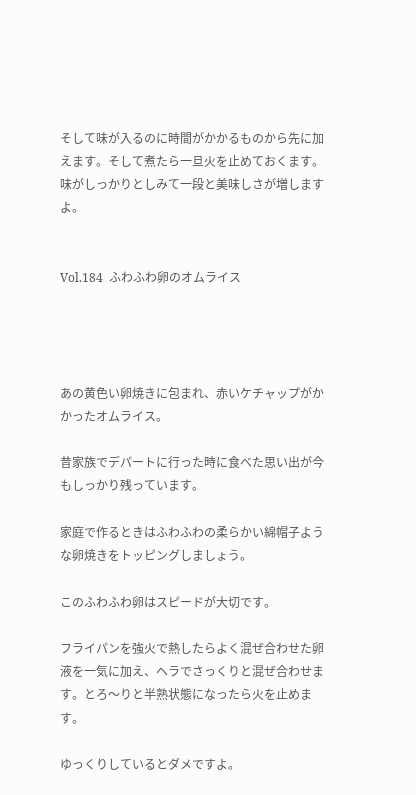そして味が入るのに時間がかかるものから先に加えます。そして煮たら一旦火を止めておくます。味がしっかりとしみて一段と美味しさが増しますよ。


Vol.184  ふわふわ卵のオムライス




あの黄色い卵焼きに包まれ、赤いケチャップがかかったオムライス。

昔家族でデパートに行った時に食べた思い出が今もしっかり残っています。

家庭で作るときはふわふわの柔らかい綿帽子ような卵焼きをトッピングしましょう。

このふわふわ卵はスピードが大切です。

フライパンを強火で熱したらよく混ぜ合わせた卵液を一気に加え、ヘラでさっくりと混ぜ合わせます。とろ〜りと半熟状態になったら火を止めます。

ゆっくりしているとダメですよ。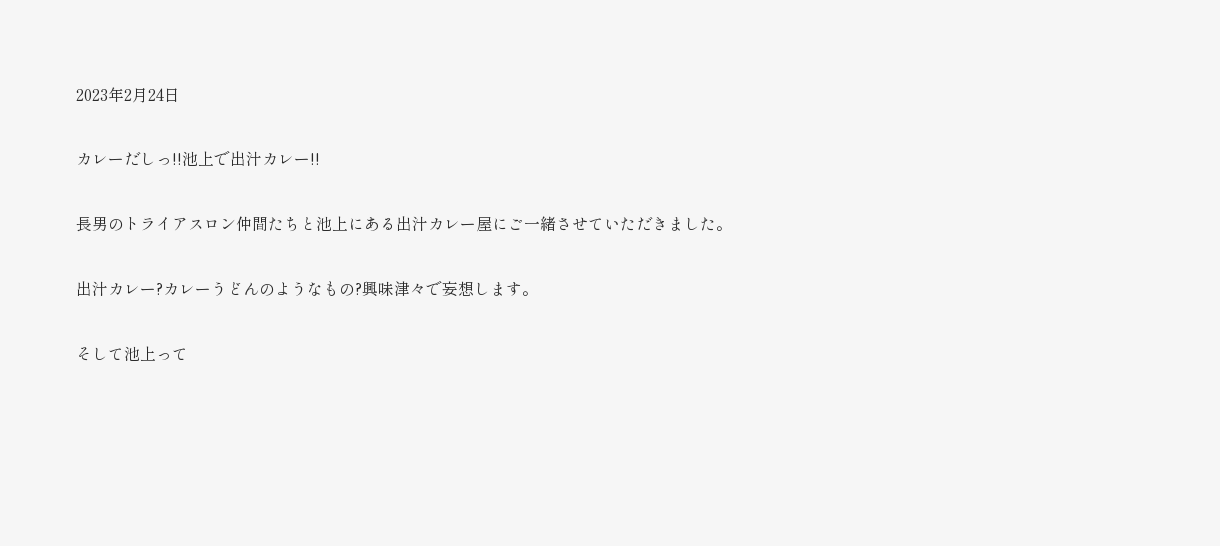2023年2月24日

カレーだしっ!!池上で出汁カレー!!

長男のトライアスロン仲間たちと池上にある出汁カレー屋にご一緒させていただきました。

出汁カレー?カレーうどんのようなもの?興味津々で妄想します。

そして池上って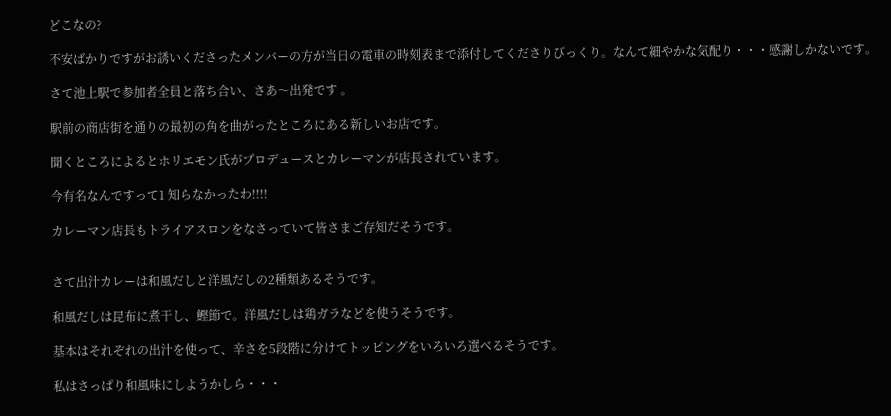どこなの?

不安ばかりですがお誘いくださったメンバーの方が当日の電車の時刻表まで添付してくださりびっくり。なんて細やかな気配り・・・感謝しかないです。

さて池上駅で参加者全員と落ち合い、さあ〜出発です 。

駅前の商店街を通りの最初の角を曲がったところにある新しいお店です。

聞くところによるとホリエモン氏がプロデュースとカレーマンが店長されています。

今有名なんですって1 知らなかったわ!!!!

カレーマン店長もトライアスロンをなさっていて皆さまご存知だそうです。


さて出汁カレーは和風だしと洋風だしの2種類あるそうです。

和風だしは昆布に煮干し、鰹節で。洋風だしは鶏ガラなどを使うそうです。

基本はそれぞれの出汁を使って、辛さを5段階に分けてトッピングをいろいろ選べるそうです。

私はさっぱり和風味にしようかしら・・・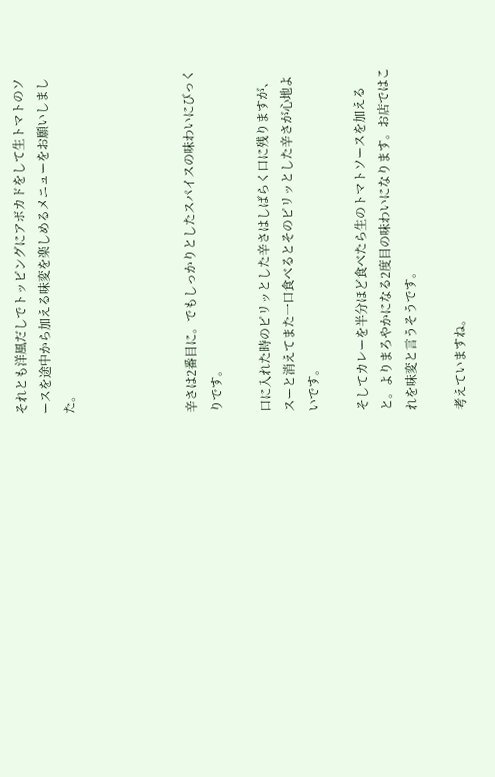それとも洋風だしでトッピングにアボカドをして生トマトのソースを途中から加える味変を楽しめるメニューをお願いしました。




辛さは2番目に。でもしっかりとしたスパイスの味わいにびっくりです。

口に入れた時のピリッとした辛さはしばらく口に残りますが、スーと消えてまた一口食べるとそのピリッとした辛さが心地よいです。

そしてカレーを半分ほど食べたら生のトマトソースを加えると。よりまろやかになる2度目の味わいになります。お店ではこれを味変と言うそうです。

考えていますね。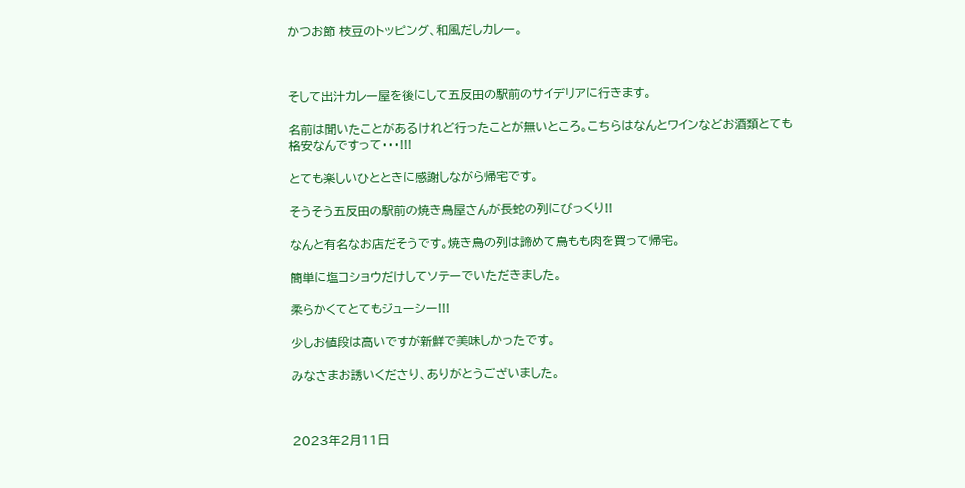かつお節 枝豆のトッピング、和風だしカレー。



そして出汁カレー屋を後にして五反田の駅前のサイデリアに行きます。

名前は聞いたことがあるけれど行ったことが無いところ。こちらはなんとワインなどお酒類とても格安なんですって・・・!!!

とても楽しいひとときに感謝しながら帰宅です。

そうそう五反田の駅前の焼き鳥屋さんが長蛇の列にびっくり!!

なんと有名なお店だそうです。焼き鳥の列は諦めて鳥もも肉を買って帰宅。

簡単に塩コショウだけしてソテーでいただきました。

柔らかくてとてもジューシー!!!

少しお値段は高いですが新鮮で美味しかったです。

みなさまお誘いくださり、ありがとうございました。



2023年2月11日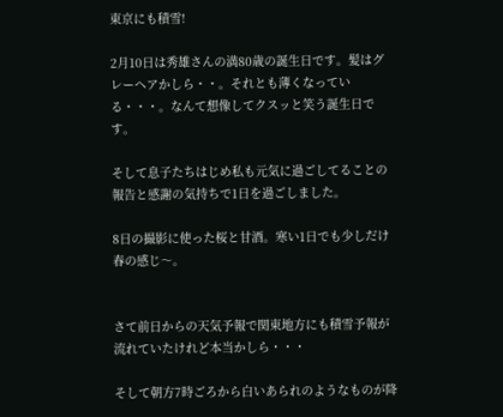東京にも積雪!

2月10日は秀雄さんの満80歳の誕生日です。髪はグレーヘアかしら・・。それとも薄くなっている・・・。なんて想像してクスッと笑う誕生日です。

そして息子たちはじめ私も元気に過ごしてることの報告と感謝の気持ちで1日を過ごしました。

8日の撮影に使った桜と甘酒。寒い1日でも少しだけ春の感じ〜。


さて前日からの天気予報で関東地方にも積雪予報が流れていたけれど本当かしら・・・

そして朝方7時ごろから白いあられのようなものが降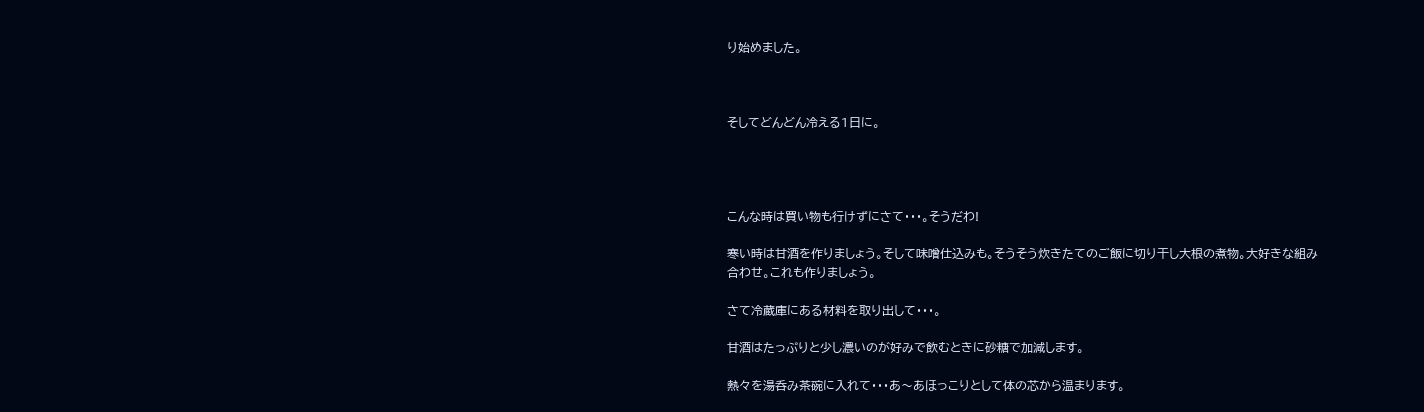り始めました。



そしてどんどん冷える1日に。




こんな時は買い物も行けずにさて・・・。そうだわ!

寒い時は甘酒を作りましょう。そして味噌仕込みも。そうそう炊きたてのご飯に切り干し大根の煮物。大好きな組み合わせ。これも作りましょう。

さて冷蔵庫にある材料を取り出して・・・。

甘酒はたっぷりと少し濃いのが好みで飲むときに砂糖で加減します。

熱々を湯呑み茶碗に入れて・・・あ〜あほっこりとして体の芯から温まります。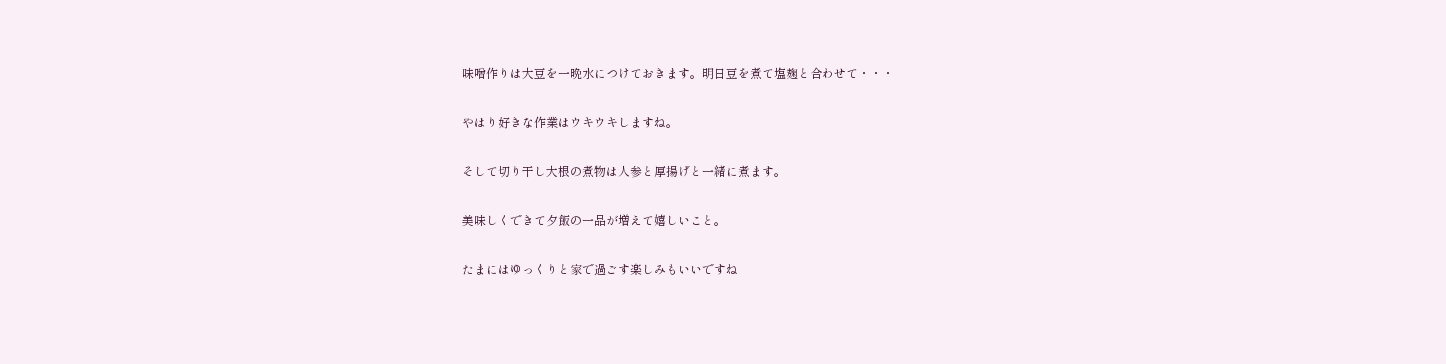味噌作りは大豆を一晩水につけておきます。明日豆を煮て塩麹と合わせて・・・

やはり好きな作業はウキウキしますね。

そして切り干し大根の煮物は人参と厚揚げと一緒に煮ます。

美味しくできて夕飯の一品が増えて嬉しいこと。

たまにはゆっくりと家で過ごす楽しみもいいですね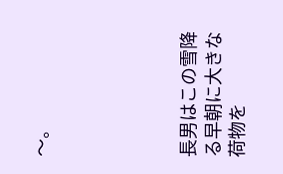〜。





長男はこの雪降る早朝に大きな荷物を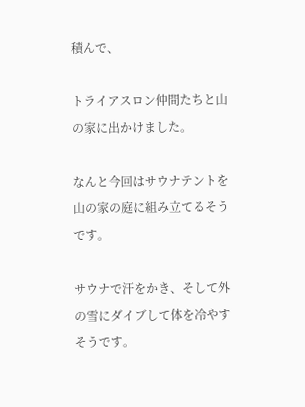積んで、

トライアスロン仲間たちと山の家に出かけました。

なんと今回はサウナテントを山の家の庭に組み立てるそうです。

サウナで汗をかき、そして外の雪にダイブして体を冷やすそうです。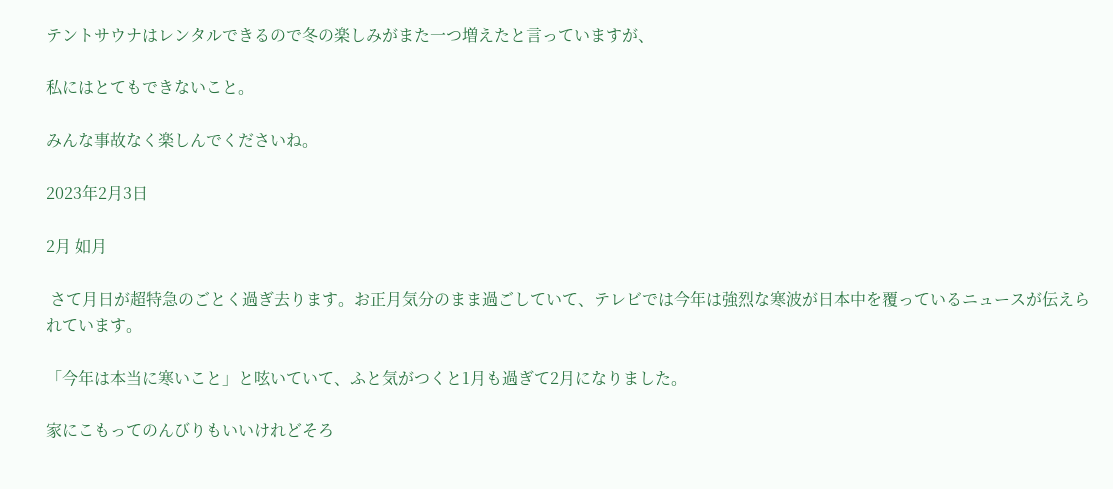テントサウナはレンタルできるので冬の楽しみがまた一つ増えたと言っていますが、

私にはとてもできないこと。

みんな事故なく楽しんでくださいね。

2023年2月3日

2月 如月

 さて月日が超特急のごとく過ぎ去ります。お正月気分のまま過ごしていて、テレビでは今年は強烈な寒波が日本中を覆っているニュースが伝えられています。

「今年は本当に寒いこと」と呟いていて、ふと気がつくと1月も過ぎて2月になりました。

家にこもってのんびりもいいけれどそろ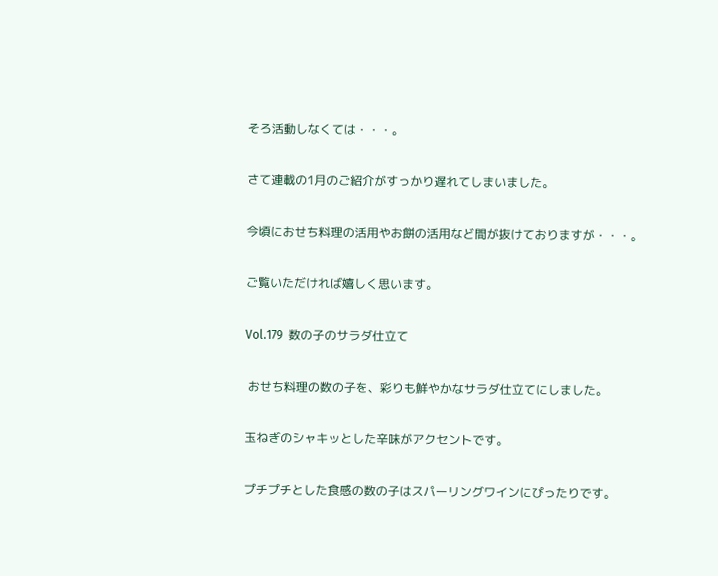そろ活動しなくては・・・。

さて連載の1月のご紹介がすっかり遅れてしまいました。

今頃におせち料理の活用やお餅の活用など間が抜けておりますが・・・。

ご覧いただければ嬉しく思います。

Vol.179  数の子のサラダ仕立て

 おせち料理の数の子を、彩りも鮮やかなサラダ仕立てにしました。

玉ねぎのシャキッとした辛味がアクセントです。

プチプチとした食感の数の子はスパーリングワインにぴったりです。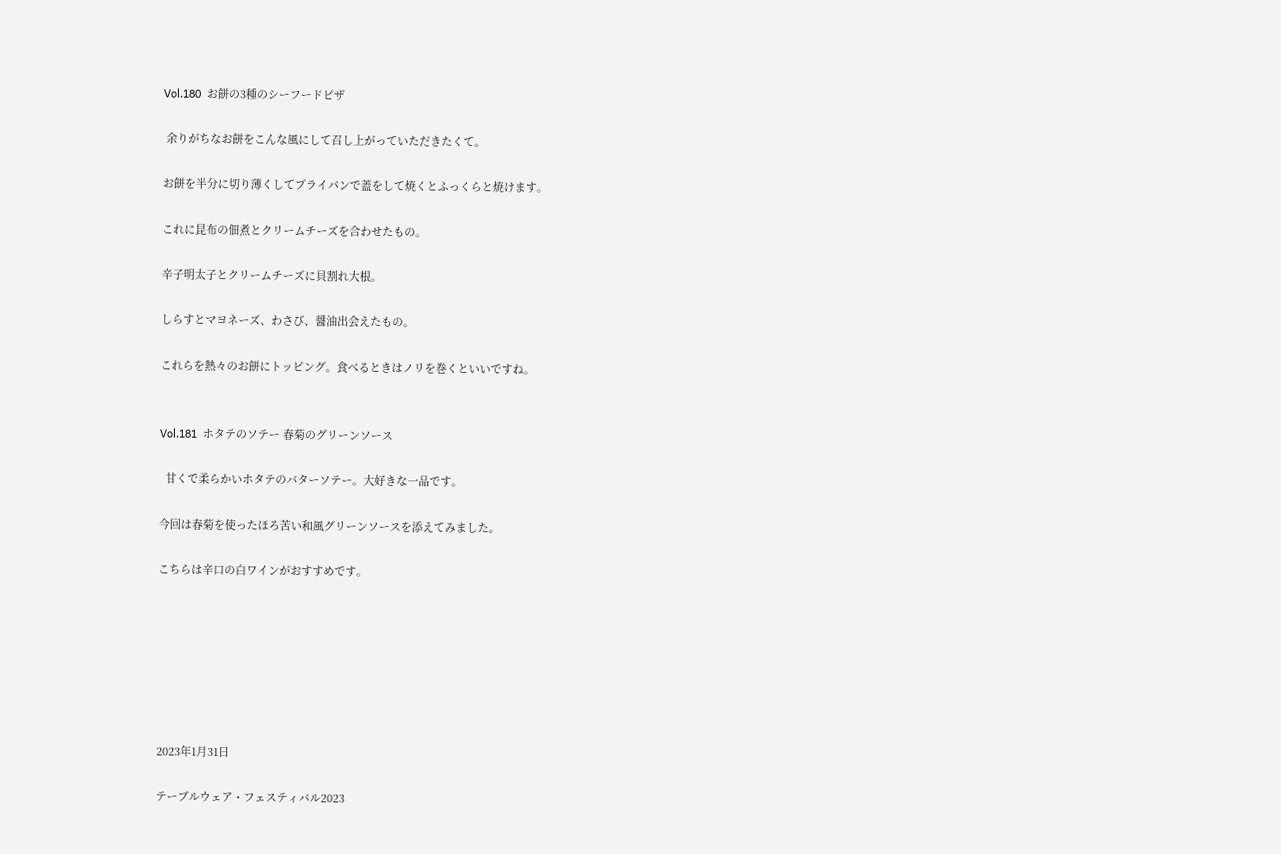Vol.180  お餅の3種のシーフードピザ

 余りがちなお餅をこんな風にして召し上がっていただきたくて。

お餅を半分に切り薄くしてプライパンで蓋をして焼くとふっくらと焼けます。

これに昆布の佃煮とクリームチーズを合わせたもの。

辛子明太子とクリームチーズに貝割れ大根。

しらすとマヨネーズ、わさび、醤油出会えたもの。

これらを熱々のお餅にトッピング。食べるときはノリを巻くといいですね。


Vol.181  ホタテのソテー 春菊のグリーンソース

  甘くで柔らかいホタテのバターソテー。大好きな一品です。

今回は春菊を使ったほろ苦い和風グリーンソースを添えてみました。

こちらは辛口の白ワインがおすすめです。







2023年1月31日

テーブルウェア・フェスティバル2023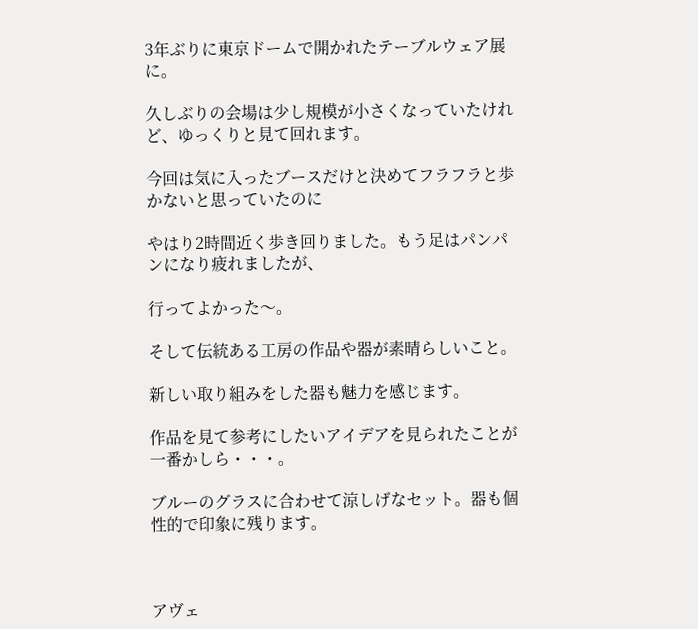3年ぶりに東京ドームで開かれたテーブルウェア展に。

久しぶりの会場は少し規模が小さくなっていたけれど、ゆっくりと見て回れます。

今回は気に入ったブースだけと決めてフラフラと歩かないと思っていたのに

やはり2時間近く歩き回りました。もう足はパンパンになり疲れましたが、

行ってよかった〜。

そして伝統ある工房の作品や器が素晴らしいこと。

新しい取り組みをした器も魅力を感じます。

作品を見て参考にしたいアイデアを見られたことが一番かしら・・・。

ブルーのグラスに合わせて涼しげなセット。器も個性的で印象に残ります。



アヴェ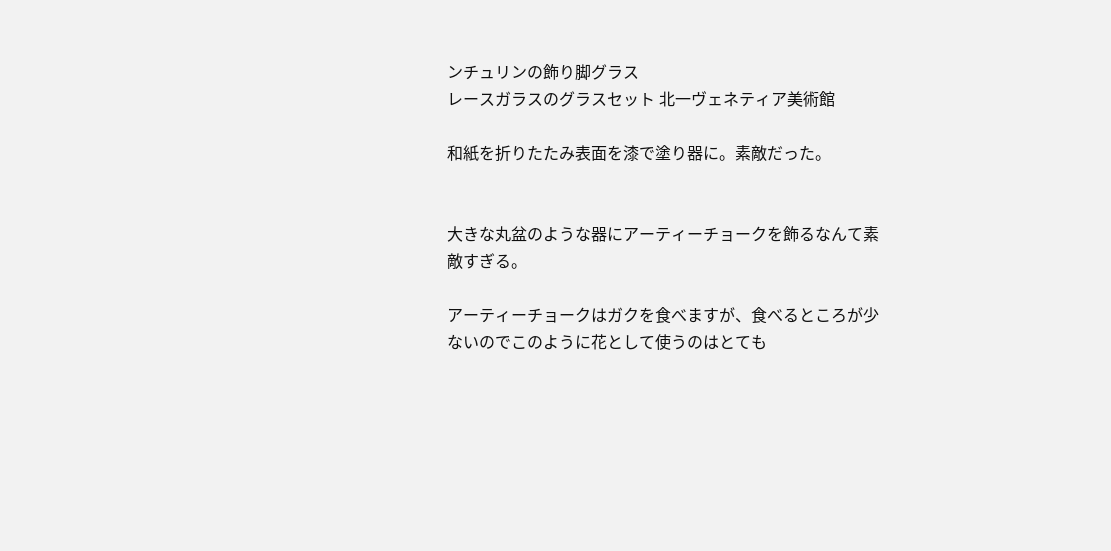ンチュリンの飾り脚グラス
レースガラスのグラスセット 北一ヴェネティア美術館

和紙を折りたたみ表面を漆で塗り器に。素敵だった。


大きな丸盆のような器にアーティーチョークを飾るなんて素敵すぎる。

アーティーチョークはガクを食べますが、食べるところが少ないのでこのように花として使うのはとても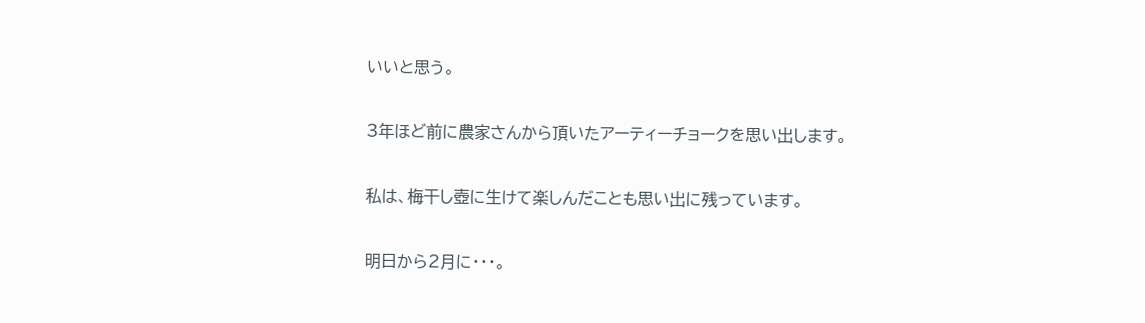いいと思う。

3年ほど前に農家さんから頂いたアーティーチョークを思い出します。

私は、梅干し壺に生けて楽しんだことも思い出に残っています。

明日から2月に・・・。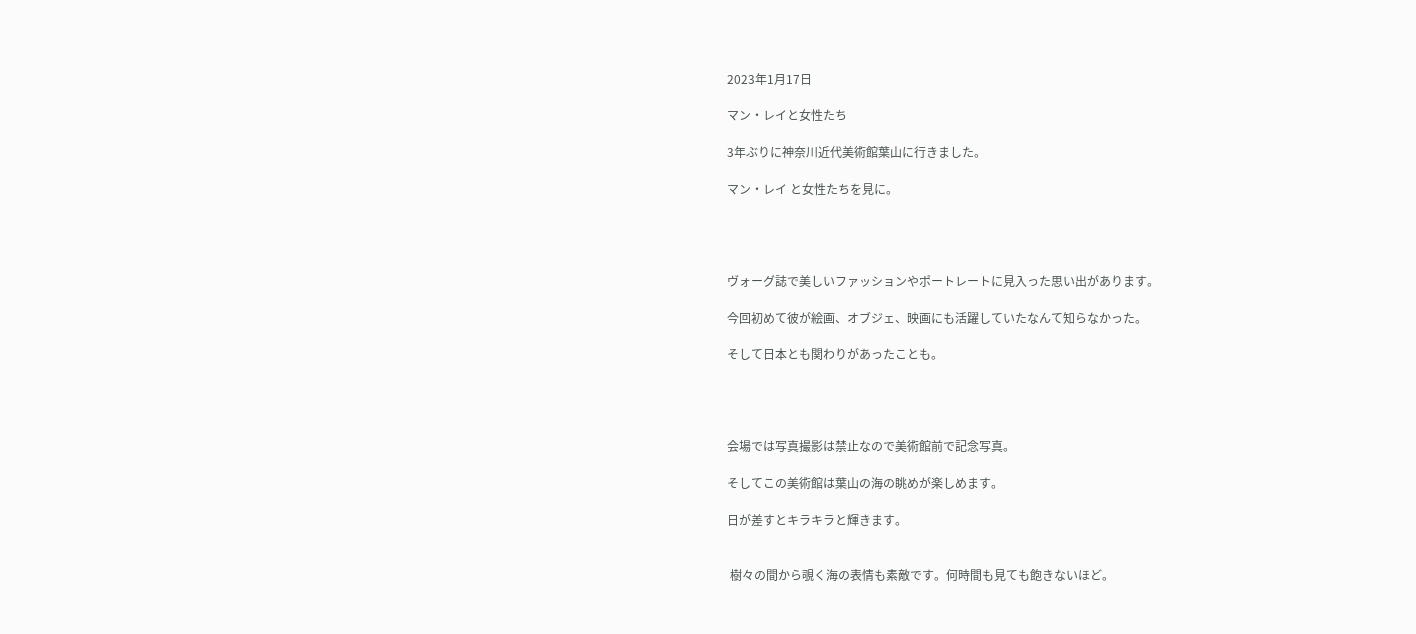2023年1月17日

マン・レイと女性たち

3年ぶりに神奈川近代美術館葉山に行きました。

マン・レイ と女性たちを見に。




ヴォーグ誌で美しいファッションやポートレートに見入った思い出があります。

今回初めて彼が絵画、オブジェ、映画にも活躍していたなんて知らなかった。

そして日本とも関わりがあったことも。




会場では写真撮影は禁止なので美術館前で記念写真。

そしてこの美術館は葉山の海の眺めが楽しめます。

日が差すとキラキラと輝きます。


 樹々の間から覗く海の表情も素敵です。何時間も見ても飽きないほど。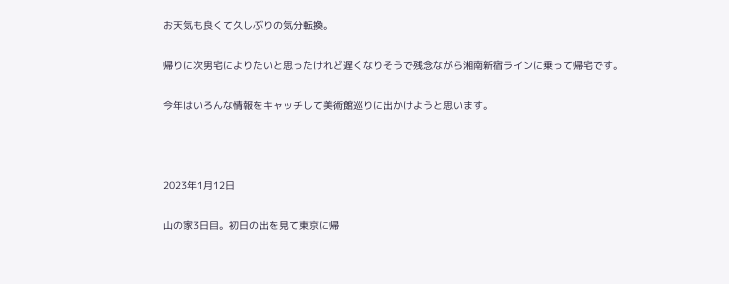お天気も良くて久しぶりの気分転換。

帰りに次男宅によりたいと思ったけれど遅くなりそうで残念ながら湘南新宿ラインに乗って帰宅です。

今年はいろんな情報をキャッチして美術館巡りに出かけようと思います。



2023年1月12日

山の家3日目。初日の出を見て東京に帰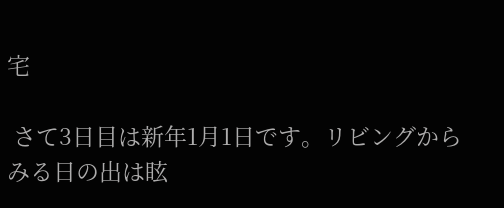宅

 さて3日目は新年1月1日です。リビングからみる日の出は眩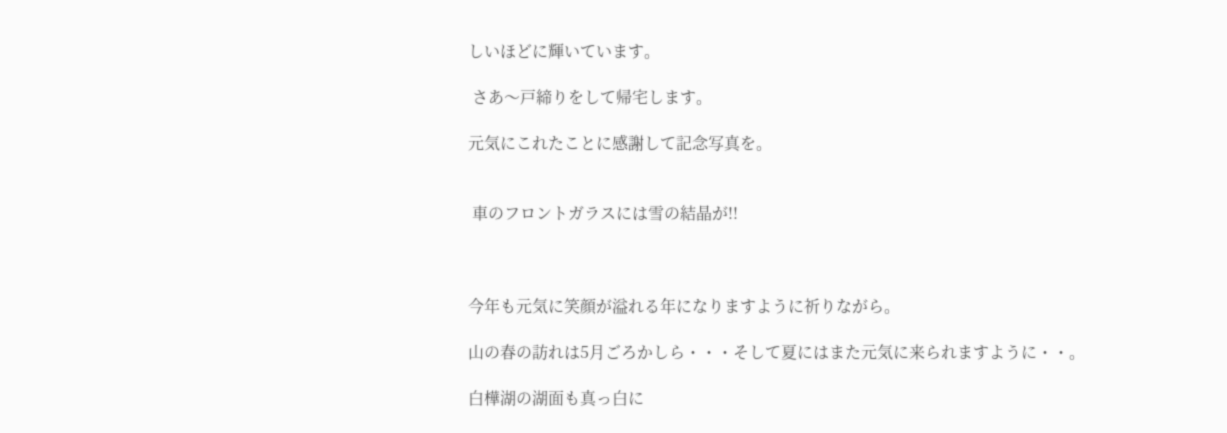しいほどに輝いています。

 さあ〜戸締りをして帰宅します。

元気にこれたことに感謝して記念写真を。


 車のフロントガラスには雪の結晶が!!



今年も元気に笑顔が溢れる年になりますように祈りながら。

山の春の訪れは5月ごろかしら・・・そして夏にはまた元気に来られますように・・。

白樺湖の湖面も真っ白に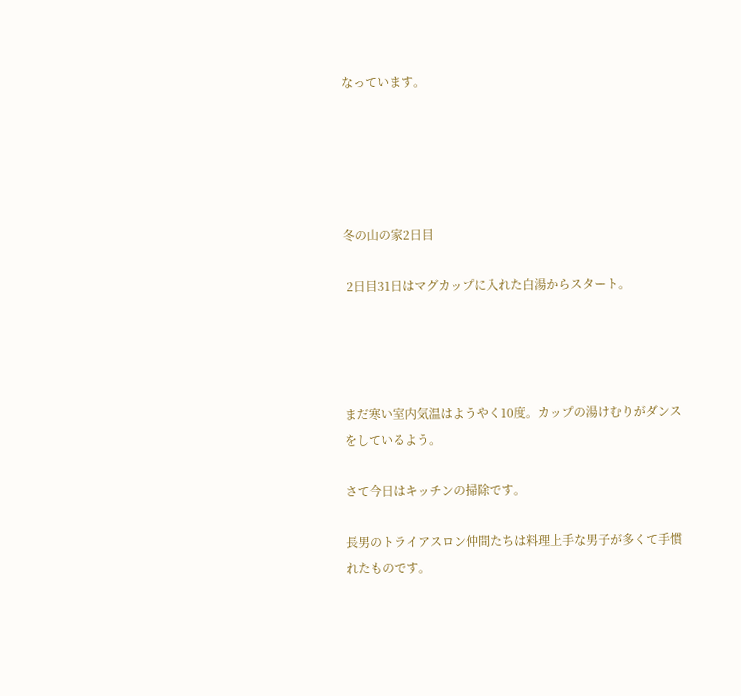なっています。





冬の山の家2日目

 2日目31日はマグカップに入れた白湯からスタート。




まだ寒い室内気温はようやく10度。カップの湯けむりがダンスをしているよう。

さて今日はキッチンの掃除です。

長男のトライアスロン仲間たちは料理上手な男子が多くて手慣れたものです。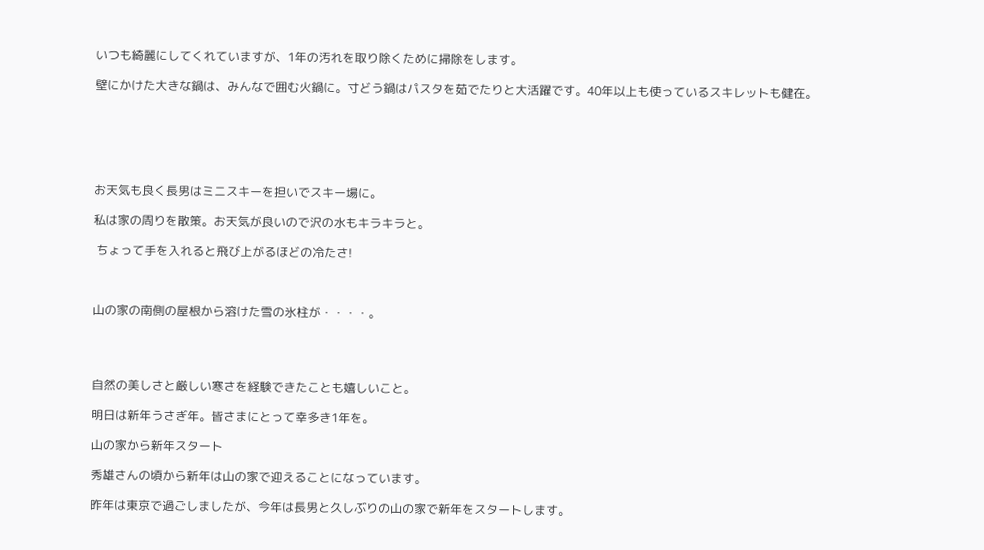いつも綺麗にしてくれていますが、1年の汚れを取り除くために掃除をします。

壁にかけた大きな鍋は、みんなで囲む火鍋に。寸どう鍋はパスタを茹でたりと大活躍です。40年以上も使っているスキレットも健在。






お天気も良く長男はミニスキーを担いでスキー場に。

私は家の周りを散策。お天気が良いので沢の水もキラキラと。

 ちょって手を入れると飛び上がるほどの冷たさ!



山の家の南側の屋根から溶けた雪の氷柱が・・・・。




自然の美しさと厳しい寒さを経験できたことも嬉しいこと。

明日は新年うさぎ年。皆さまにとって幸多き1年を。

山の家から新年スタート

秀雄さんの頃から新年は山の家で迎えることになっています。

昨年は東京で過ごしましたが、今年は長男と久しぶりの山の家で新年をスタートします。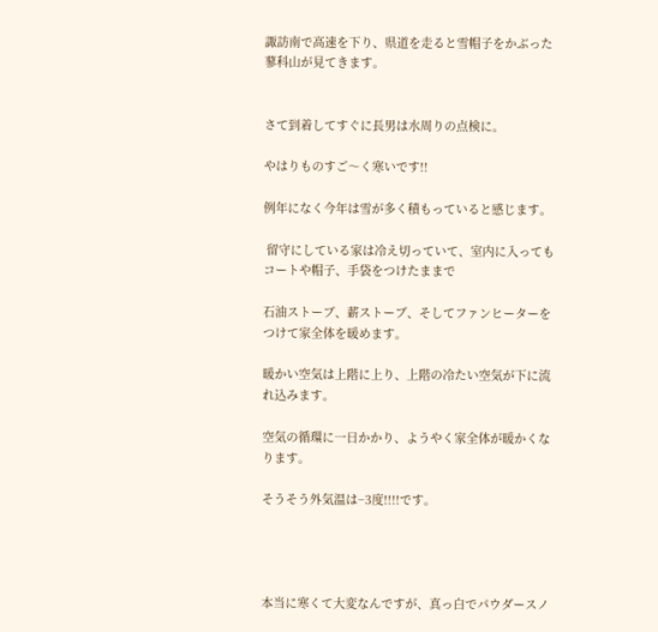諏訪南で高速を下り、県道を走ると雪帽子をかぶった蓼科山が見てきます。


さて到着してすぐに長男は水周りの点検に。

やはりものすご〜く寒いです!!

例年になく今年は雪が多く積もっていると感じます。

 留守にしている家は冷え切っていて、室内に入ってもコートや帽子、手袋をつけたままで

石油ストーブ、薪ストーブ、そしてファンヒーターをつけて家全体を暖めます。

暖かい空気は上階に上り、上階の冷たい空気が下に流れ込みます。

空気の循環に一日かかり、ようやく家全体が暖かくなります。

そうそう外気温は−3度!!!!です。




本当に寒くて大変なんですが、真っ白でパウダースノ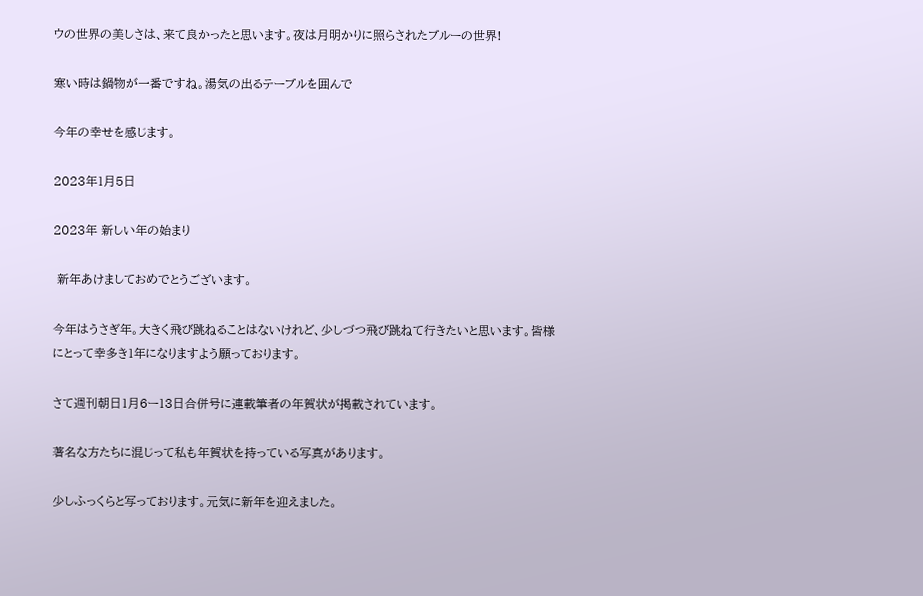ウの世界の美しさは、来て良かったと思います。夜は月明かりに照らされたブルーの世界!

寒い時は鍋物が一番ですね。湯気の出るテーブルを囲んで

今年の幸せを感じます。

2023年1月5日

2023年 新しい年の始まり

 新年あけましておめでとうございます。

今年はうさぎ年。大きく飛び跳ねることはないけれど、少しづつ飛び跳ねて行きたいと思います。皆様にとって幸多き1年になりますよう願っております。

さて週刊朝日1月6ー13日合併号に連載筆者の年賀状が掲載されています。

著名な方たちに混じって私も年賀状を持っている写真があります。

少しふっくらと写っております。元気に新年を迎えました。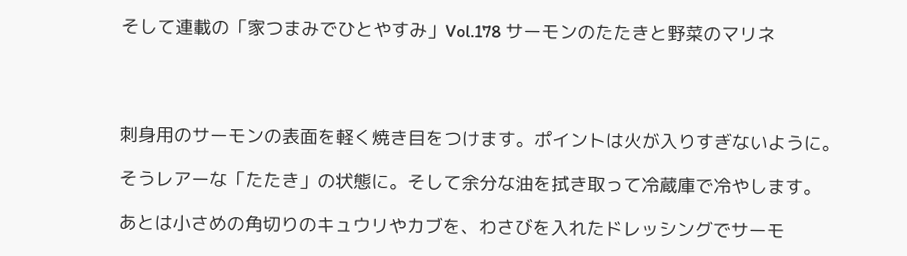そして連載の「家つまみでひとやすみ」Vol.178 サーモンのたたきと野菜のマリネ




刺身用のサーモンの表面を軽く焼き目をつけます。ポイントは火が入りすぎないように。

そうレアーな「たたき」の状態に。そして余分な油を拭き取って冷蔵庫で冷やします。

あとは小さめの角切りのキュウリやカブを、わさびを入れたドレッシングでサーモ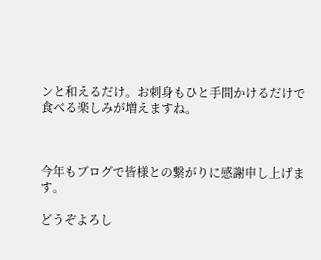ンと和えるだけ。お刺身もひと手間かけるだけで食べる楽しみが増えますね。



今年もブログで皆様との繋がりに感謝申し上げます。

どうぞよろし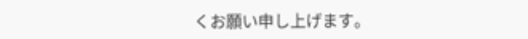くお願い申し上げます。